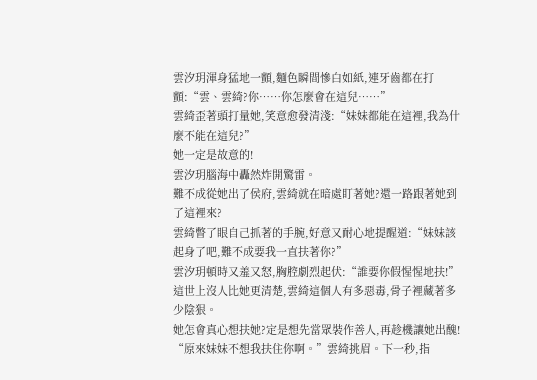雲汐玥渾身猛地一顫,麵色瞬間慘白如紙,連牙齒都在打顫:“雲、雲綺?你……你怎麼會在這兒……”
雲綺歪著頭打量她,笑意愈發清淺:“妹妹都能在這裡,我為什麼不能在這兒?”
她一定是故意的!
雲汐玥腦海中轟然炸開驚雷。
難不成從她出了侯府,雲綺就在暗處盯著她?還一路跟著她到了這裡來?
雲綺瞥了眼自己抓著的手腕,好意又耐心地提醒道:“妹妹該起身了吧,難不成要我一直扶著你?”
雲汐玥頓時又羞又怒,胸腔劇烈起伏:“誰要你假惺惺地扶!”
這世上沒人比她更清楚,雲綺這個人有多惡毒,骨子裡藏著多少陰狠。
她怎會真心想扶她?定是想先當眾裝作善人,再趁機讓她出醜!
“原來妹妹不想我扶住你啊。”雲綺挑眉。下一秒,指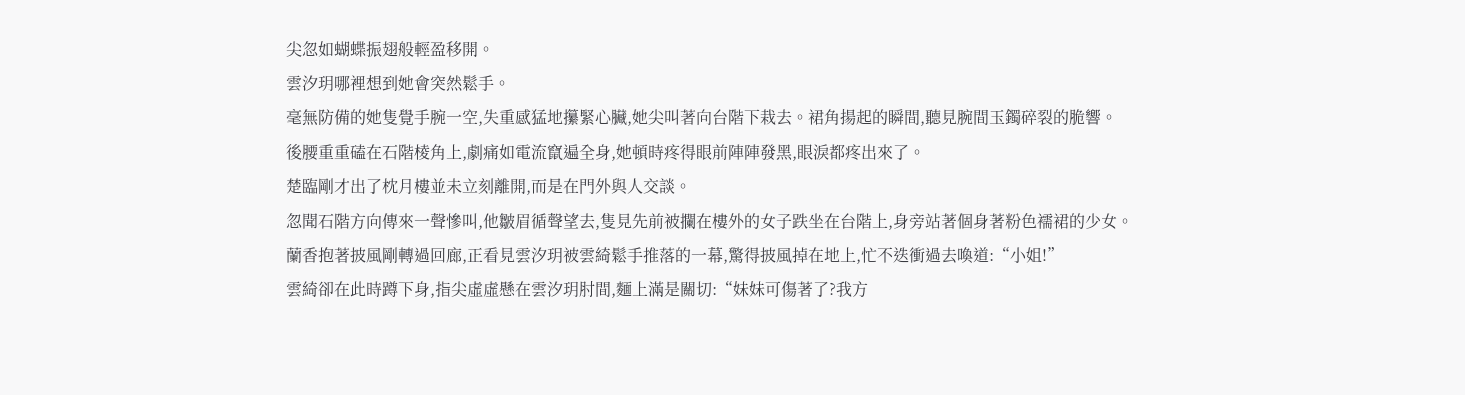尖忽如蝴蝶振翅般輕盈移開。
雲汐玥哪裡想到她會突然鬆手。
毫無防備的她隻覺手腕一空,失重感猛地攥緊心臟,她尖叫著向台階下栽去。裙角揚起的瞬間,聽見腕間玉鐲碎裂的脆響。
後腰重重磕在石階棱角上,劇痛如電流竄遍全身,她頓時疼得眼前陣陣發黑,眼淚都疼出來了。
楚臨剛才出了枕月樓並未立刻離開,而是在門外與人交談。
忽聞石階方向傳來一聲慘叫,他皺眉循聲望去,隻見先前被攔在樓外的女子跌坐在台階上,身旁站著個身著粉色襦裙的少女。
蘭香抱著披風剛轉過回廊,正看見雲汐玥被雲綺鬆手推落的一幕,驚得披風掉在地上,忙不迭衝過去喚道:“小姐!”
雲綺卻在此時蹲下身,指尖虛虛懸在雲汐玥肘間,麵上滿是關切:“妹妹可傷著了?我方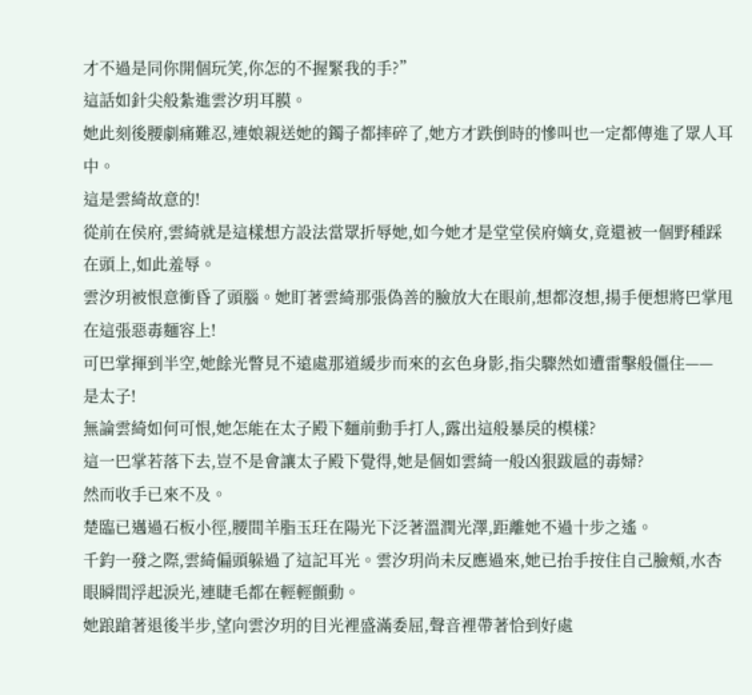才不過是同你開個玩笑,你怎的不握緊我的手?”
這話如針尖般紮進雲汐玥耳膜。
她此刻後腰劇痛難忍,連娘親送她的鐲子都摔碎了,她方才跌倒時的慘叫也一定都傳進了眾人耳中。
這是雲綺故意的!
從前在侯府,雲綺就是這樣想方設法當眾折辱她,如今她才是堂堂侯府嫡女,竟還被一個野種踩在頭上,如此羞辱。
雲汐玥被恨意衝昏了頭腦。她盯著雲綺那張偽善的臉放大在眼前,想都沒想,揚手便想將巴掌甩在這張惡毒麵容上!
可巴掌揮到半空,她餘光瞥見不遠處那道緩步而來的玄色身影,指尖驟然如遭雷擊般僵住——
是太子!
無論雲綺如何可恨,她怎能在太子殿下麵前動手打人,露出這般暴戾的模樣?
這一巴掌若落下去,豈不是會讓太子殿下覺得,她是個如雲綺一般凶狠跋扈的毒婦?
然而收手已來不及。
楚臨已邁過石板小徑,腰間羊脂玉玨在陽光下泛著溫潤光澤,距離她不過十步之遙。
千鈞一發之際,雲綺偏頭躲過了這記耳光。雲汐玥尚未反應過來,她已抬手按住自己臉頰,水杏眼瞬間浮起淚光,連睫毛都在輕輕顫動。
她踉蹌著退後半步,望向雲汐玥的目光裡盛滿委屈,聲音裡帶著恰到好處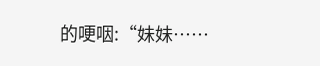的哽咽:“妹妹……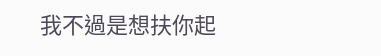我不過是想扶你起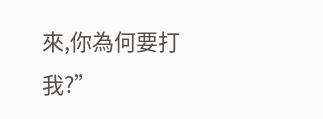來,你為何要打我?”